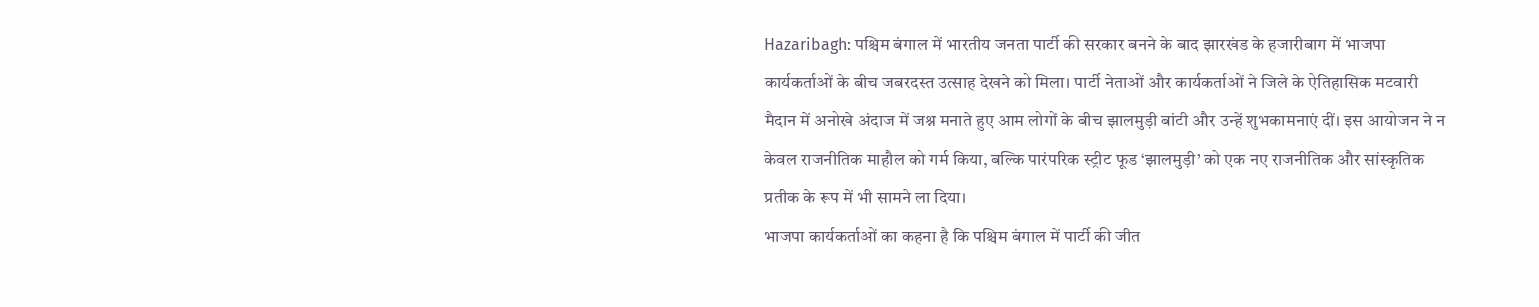Hazaribagh: पश्चिम बंगाल में भारतीय जनता पार्टी की सरकार बनने के बाद झारखंड के हजारीबाग में भाजपा कार्यकर्ताओं के बीच जबरदस्त उत्साह देखने को मिला। पार्टी नेताओं और कार्यकर्ताओं ने जिले के ऐतिहासिक मटवारी मैदान में अनोखे अंदाज में जश्न मनाते हुए आम लोगों के बीच झालमुड़ी बांटी और उन्हें शुभकामनाएं दीं। इस आयोजन ने न केवल राजनीतिक माहौल को गर्म किया, बल्कि पारंपरिक स्ट्रीट फूड ‘झालमुड़ी’ को एक नए राजनीतिक और सांस्कृतिक प्रतीक के रूप में भी सामने ला दिया।
भाजपा कार्यकर्ताओं का कहना है कि पश्चिम बंगाल में पार्टी की जीत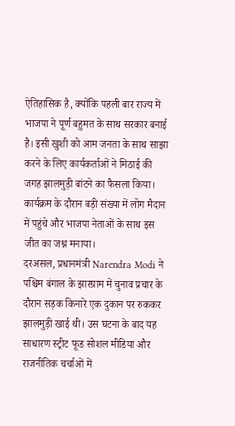ऐतिहासिक है, क्योंकि पहली बार राज्य में भाजपा ने पूर्ण बहुमत के साथ सरकार बनाई है। इसी खुशी को आम जनता के साथ साझा करने के लिए कार्यकर्ताओं ने मिठाई की जगह झालमुड़ी बांटने का फैसला किया। कार्यक्रम के दौरान बड़ी संख्या में लोग मैदान में पहुंचे और भाजपा नेताओं के साथ इस जीत का जश्न मनाया।
दरअसल, प्रधानमंत्री Narendra Modi ने पश्चिम बंगाल के झारग्राम में चुनाव प्रचार के दौरान सड़क किनारे एक दुकान पर रुककर झालमुड़ी खाई थी। उस घटना के बाद यह साधारण स्ट्रीट फूड सोशल मीडिया और राजनीतिक चर्चाओं में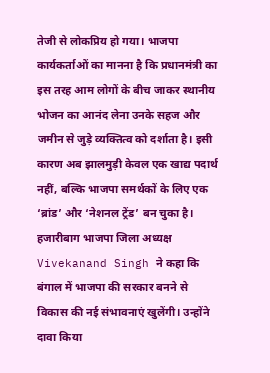तेजी से लोकप्रिय हो गया। भाजपा कार्यकर्ताओं का मानना है कि प्रधानमंत्री का इस तरह आम लोगों के बीच जाकर स्थानीय भोजन का आनंद लेना उनके सहज और जमीन से जुड़े व्यक्तित्व को दर्शाता है। इसी कारण अब झालमुड़ी केवल एक खाद्य पदार्थ नहीं, बल्कि भाजपा समर्थकों के लिए एक ‘ब्रांड’ और ‘नेशनल ट्रेंड’ बन चुका है।
हजारीबाग भाजपा जिला अध्यक्ष Vivekanand Singh ने कहा कि बंगाल में भाजपा की सरकार बनने से विकास की नई संभावनाएं खुलेंगी। उन्होंने दावा किया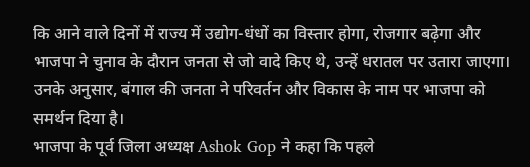कि आने वाले दिनों में राज्य में उद्योग-धंधों का विस्तार होगा, रोजगार बढ़ेगा और भाजपा ने चुनाव के दौरान जनता से जो वादे किए थे, उन्हें धरातल पर उतारा जाएगा। उनके अनुसार, बंगाल की जनता ने परिवर्तन और विकास के नाम पर भाजपा को समर्थन दिया है।
भाजपा के पूर्व जिला अध्यक्ष Ashok Gop ने कहा कि पहले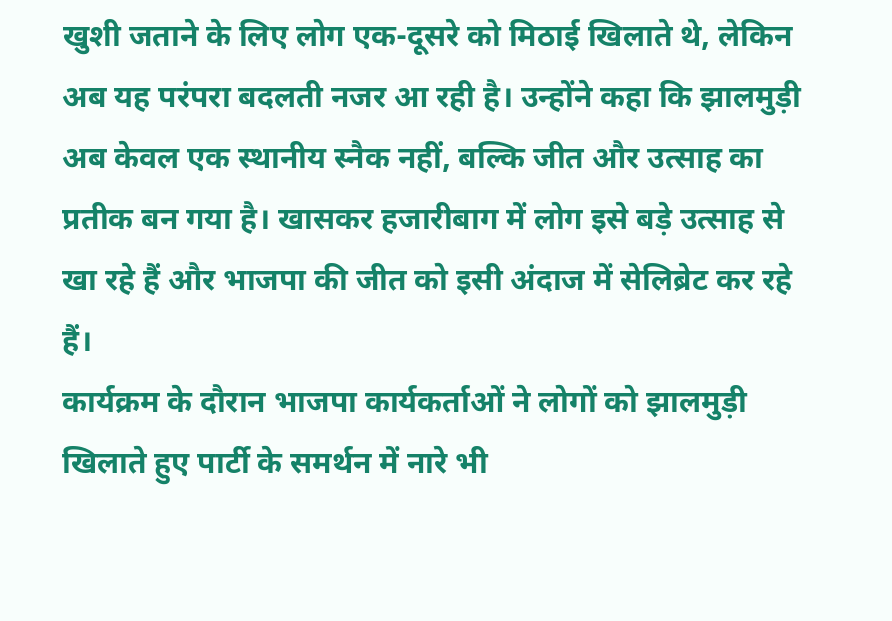खुशी जताने के लिए लोग एक-दूसरे को मिठाई खिलाते थे, लेकिन अब यह परंपरा बदलती नजर आ रही है। उन्होंने कहा कि झालमुड़ी अब केवल एक स्थानीय स्नैक नहीं, बल्कि जीत और उत्साह का प्रतीक बन गया है। खासकर हजारीबाग में लोग इसे बड़े उत्साह से खा रहे हैं और भाजपा की जीत को इसी अंदाज में सेलिब्रेट कर रहे हैं।
कार्यक्रम के दौरान भाजपा कार्यकर्ताओं ने लोगों को झालमुड़ी खिलाते हुए पार्टी के समर्थन में नारे भी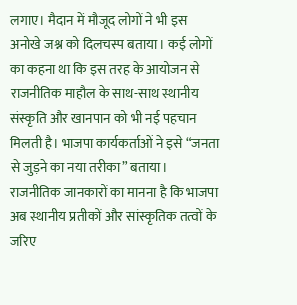लगाए। मैदान में मौजूद लोगों ने भी इस अनोखे जश्न को दिलचस्प बताया। कई लोगों का कहना था कि इस तरह के आयोजन से राजनीतिक माहौल के साथ-साथ स्थानीय संस्कृति और खानपान को भी नई पहचान मिलती है। भाजपा कार्यकर्ताओं ने इसे “जनता से जुड़ने का नया तरीका” बताया।
राजनीतिक जानकारों का मानना है कि भाजपा अब स्थानीय प्रतीकों और सांस्कृतिक तत्वों के जरिए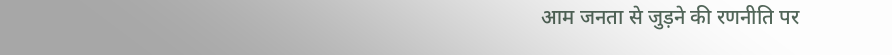आम जनता से जुड़ने की रणनीति पर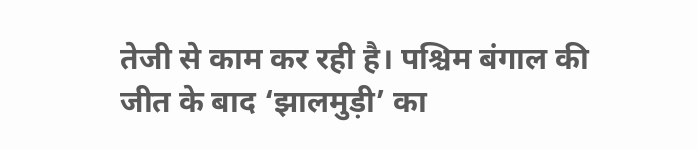तेजी से काम कर रही है। पश्चिम बंगाल की जीत के बाद ‘झालमुड़ी’ का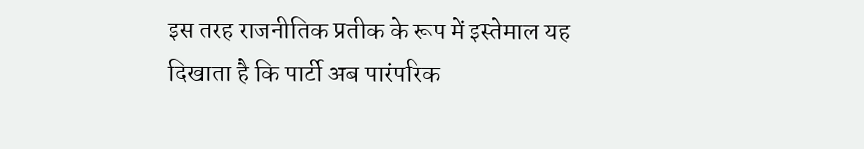इस तरह राजनीतिक प्रतीक के रूप में इस्तेमाल यह दिखाता है कि पार्टी अब पारंपरिक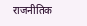राजनीतिक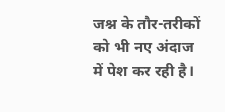जश्न के तौर-तरीकों को भी नए अंदाज में पेश कर रही है।